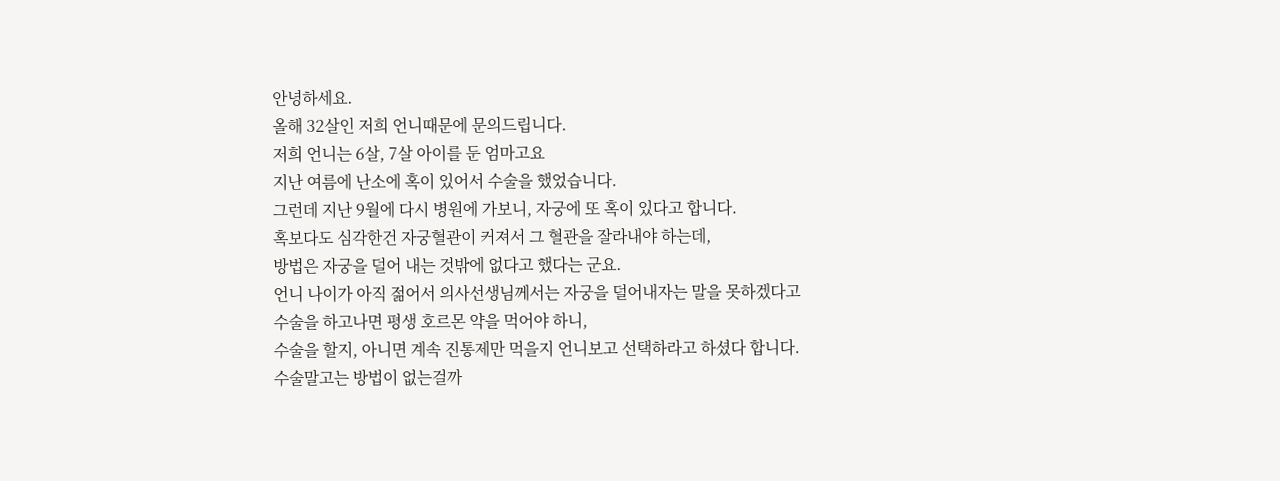안녕하세요.
올해 32살인 저희 언니때문에 문의드립니다.
저희 언니는 6살, 7살 아이를 둔 엄마고요
지난 여름에 난소에 혹이 있어서 수술을 했었습니다.
그런데 지난 9월에 다시 병원에 가보니, 자궁에 또 혹이 있다고 합니다.
혹보다도 심각한건 자궁혈관이 커져서 그 혈관을 잘라내야 하는데,
방법은 자궁을 덜어 내는 것밖에 없다고 했다는 군요.
언니 나이가 아직 젊어서 의사선생님께서는 자궁을 덜어내자는 말을 못하겠다고
수술을 하고나면 평생 호르몬 약을 먹어야 하니,
수술을 할지, 아니면 계속 진통제만 먹을지 언니보고 선택하라고 하셨다 합니다.
수술말고는 방법이 없는걸까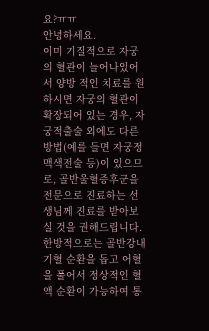요?ㅠㅠ
안녕하세요.
이미 기질적으로 자궁의 혈관이 늘어나있어서 양방 적인 치료를 원하시면 자궁의 혈관이 확장되어 있는 경우, 자궁적출술 외에도 다른 방법(예를 들면 자궁정맥색전술 등)이 있으므로, 골반울혈증후군을 전문으로 진료하는 선생님께 진료를 받아보실 것을 권해드립니다.
한방적으로는 골반강내 기혈 순환을 돕고 어혈을 풀어서 정상적인 혈액 순환이 가능하여 통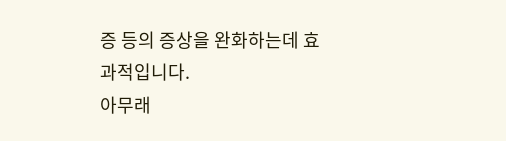증 등의 증상을 완화하는데 효과적입니다.
아무래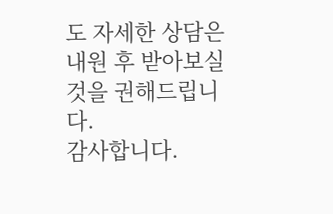도 자세한 상담은 내원 후 받아보실 것을 권해드립니다.
감사합니다.